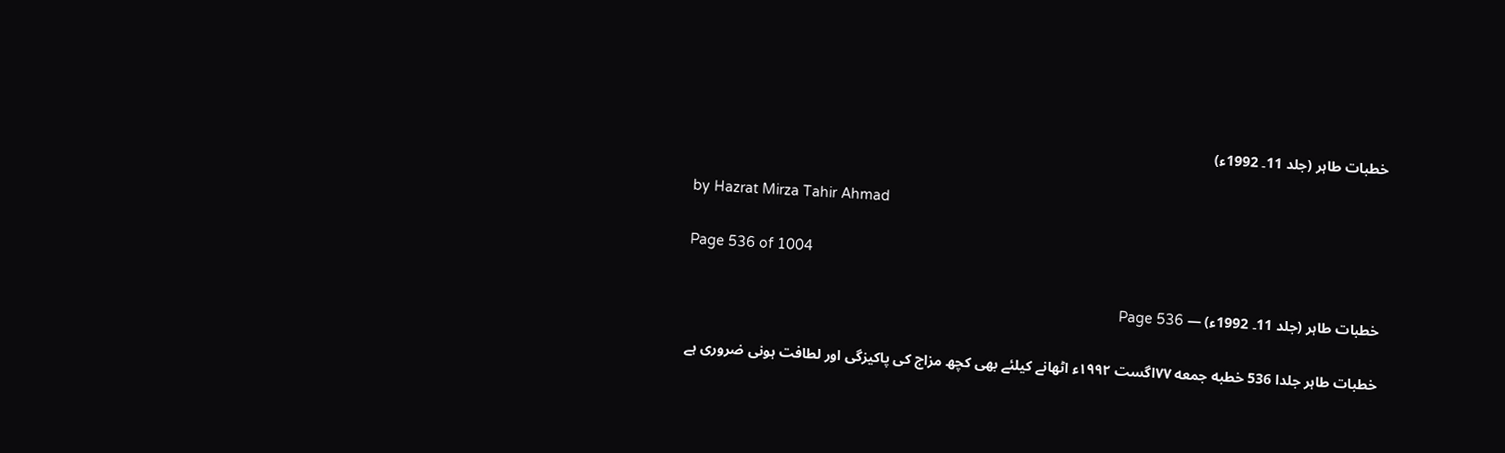خطبات طاہر (جلد 11۔ 1992ء)

by Hazrat Mirza Tahir Ahmad

Page 536 of 1004

خطبات طاہر (جلد 11۔ 1992ء) — Page 536

خطبات طاہر جلدا 536 خطبه جمعه ۷۷اگست ۱۹۹۲ء اٹھانے کیلئے بھی کچھ مزاج کی پاکیزگی اور لطافت ہونی ضروری ہے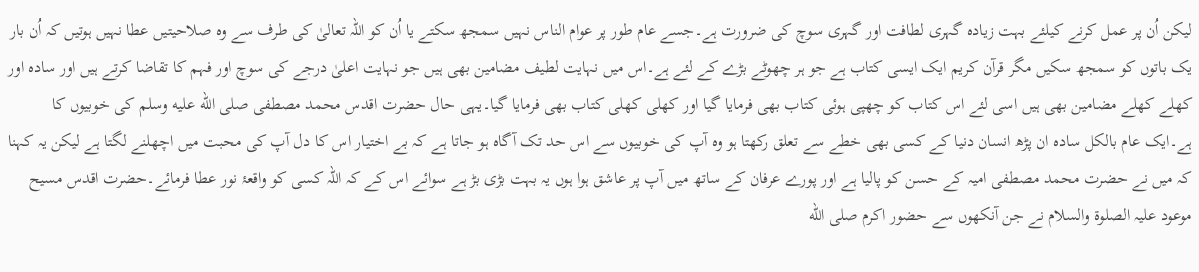لیکن اُن پر عمل کرنے کیلئے بہت زیادہ گہری لطافت اور گہری سوچ کی ضرورت ہے۔جسے عام طور پر عوام الناس نہیں سمجھ سکتے یا اُن کو اللہ تعالیٰ کی طرف سے وہ صلاحیتیں عطا نہیں ہوتیں کہ اُن بار یک باتوں کو سمجھ سکیں مگر قرآن کریم ایک ایسی کتاب ہے جو ہر چھوٹے بڑے کے لئے ہے۔اس میں نہایت لطیف مضامین بھی ہیں جو نہایت اعلیٰ درجے کی سوچ اور فہم کا تقاضا کرتے ہیں اور سادہ اور کھلے کھلے مضامین بھی ہیں اسی لئے اس کتاب کو چھپی ہوئی کتاب بھی فرمایا گیا اور کھلی کھلی کتاب بھی فرمایا گیا۔یہی حال حضرت اقدس محمد مصطفی صلى الله عليه وسلم کی خوبیوں کا ہے۔ایک عام بالکل سادہ ان پڑھ انسان دنیا کے کسی بھی خطے سے تعلق رکھتا ہو وہ آپ کی خوبیوں سے اس حد تک آگاہ ہو جاتا ہے کہ بے اختیار اس کا دل آپ کی محبت میں اچھلنے لگتا ہے لیکن یہ کہنا کہ میں نے حضرت محمد مصطفی امیہ کے حسن کو پالیا ہے اور پورے عرفان کے ساتھ میں آپ پر عاشق ہوا ہوں یہ بہت بڑی بڑ ہے سوائے اس کے کہ اللہ کسی کو واقعۂ نور عطا فرمائے۔حضرت اقدس مسیح موعود علیہ الصلوۃ والسلام نے جن آنکھوں سے حضور اکرم صلى الله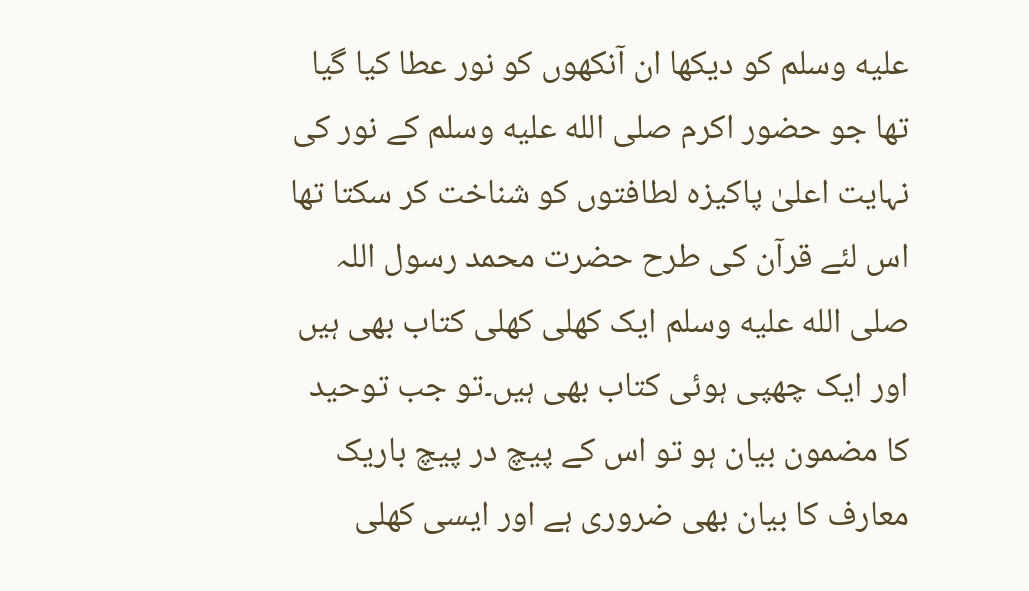عليه وسلم کو دیکھا ان آنکھوں کو نور عطا کیا گیا تھا جو حضور اکرم صلى الله عليه وسلم کے نور کی نہایت اعلیٰ پاکیزہ لطافتوں کو شناخت کر سکتا تھا اس لئے قرآن کی طرح حضرت محمد رسول اللہ صلى الله عليه وسلم ایک کھلی کھلی کتاب بھی ہیں اور ایک چھپی ہوئی کتاب بھی ہیں۔تو جب توحید کا مضمون بیان ہو تو اس کے پیچ در پیچ باریک معارف کا بیان بھی ضروری ہے اور ایسی کھلی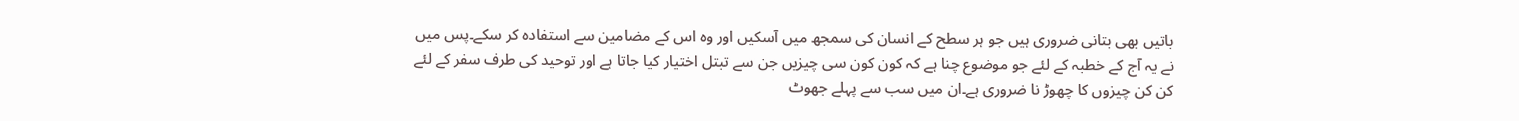باتیں بھی بتانی ضروری ہیں جو ہر سطح کے انسان کی سمجھ میں آسکیں اور وہ اس کے مضامین سے استفادہ کر سکے۔پس میں نے یہ آج کے خطبہ کے لئے جو موضوع چنا ہے کہ کون کون سی چیزیں جن سے تبتل اختیار کیا جاتا ہے اور توحید کی طرف سفر کے لئے کن کن چیزوں کا چھوڑ نا ضروری ہے۔ان میں سب سے پہلے جھوٹ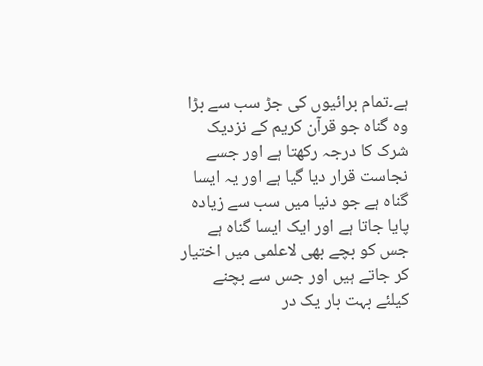ہے۔تمام برائیوں کی جڑ سب سے بڑا وہ گناہ جو قرآن کریم کے نزدیک شرک کا درجہ رکھتا ہے اور جسے نجاست قرار دیا گیا ہے اور یہ ایسا گناہ ہے جو دنیا میں سب سے زیادہ پایا جاتا ہے اور ایک ایسا گناہ ہے جس کو بچے بھی لاعلمی میں اختیار کر جاتے ہیں اور جس سے بچنے کیلئے بہت بار یک در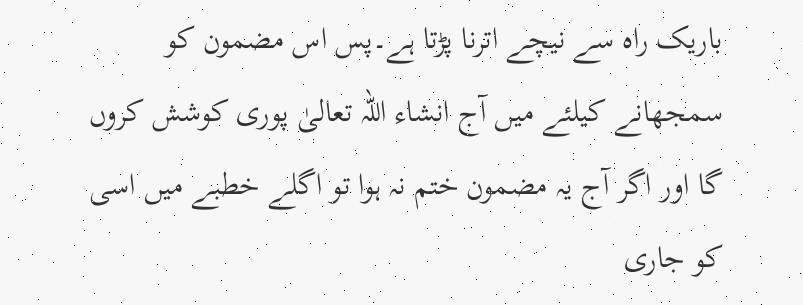باریک راہ سے نیچے اترنا پڑتا ہے۔پس اس مضمون کو سمجھانے کیلئے میں آج انشاء اللہ تعالیٰ پوری کوشش کروں گا اور اگر آج یہ مضمون ختم نہ ہوا تو اگلے خطبے میں اسی کو جاری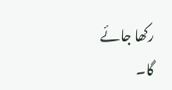رکھا جائے گا۔